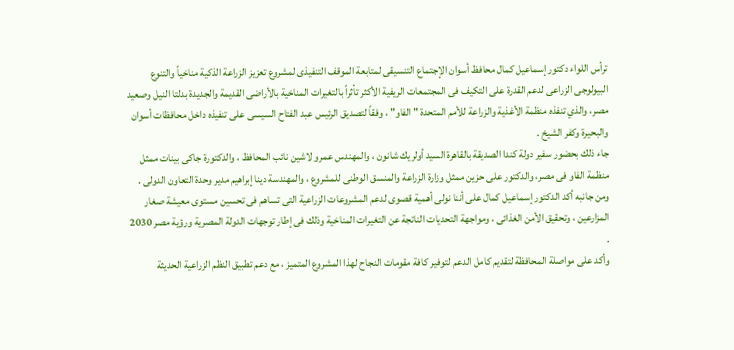ترأس اللواء دكتور إسماعيل كمال محافظ أسوان الإجتماع التنسيقى لمتابعة الموقف التنفيذى لمشروع تعزيز الزراعة الذكية مناخياً والتنوع البيولوجى الزراعى لدعم القدرة على التكيف فى المجتمعات الريفية الأكثر تأثراً بالتغيرات المناخية بالأراضى القديمة والجديدة بدلتا النيل وصعيد مصر، والذي تنفذه منظمة الأغذية والزراعة للأمم المتحدة " الفاو" ، وفقاً لتصديق الرئيس عبد الفتاح السيسى على تنفيذه داخل محافظات أسوان والبحيرة وكفر الشيخ .
جاء ذلك بحضور سفير دولة كندا الصديقة بالقاهرة السيد أولريك شانون ، والمهندس عمرو لاشين نائب المحافظ ، والدكتورة جاكى بينات ممثل منظمة الفاو فى مصر، والدكتور على حزين ممثل وزارة الزراعة والمنسق الوطنى للمشروع ، والمهندسة دينا إبراهيم مدير وحدة التعاون الدولى .
ومن جانبه أكد الدكتور إسماعيل كمال على أننا نولى أهمية قصوى لدعم المشروعات الزراعية التى تساهم فى تحسين مستوى معيشة صغار المزارعين ، وتحقيق الأمن الغذائى ، ومواجهة التحديات الناتجة عن التغيرات المناخية وذلك فى إطار توجهات الدولة المصرية ورؤية مصر 2030 .
وأكد على مواصلة المحافظة لتقديم كامل الدعم لتوفير كافة مقومات النجاح لهذا المشروع المتميز ، مع دعم تطبيق النظم الزراعية الحديثة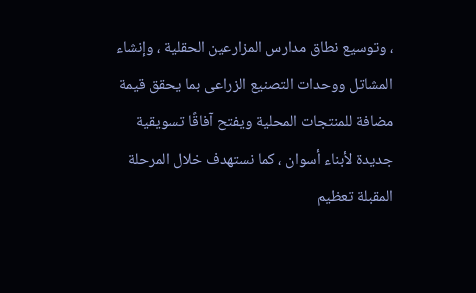، وتوسيع نطاق مدارس المزارعين الحقلية ، وإنشاء المشاتل ووحدات التصنيع الزراعى بما يحقق قيمة مضافة للمنتجات المحلية ويفتح آفاقًا تسويقية جديدة لأبناء أسوان ، كما نستهدف خلال المرحلة المقبلة تعظيم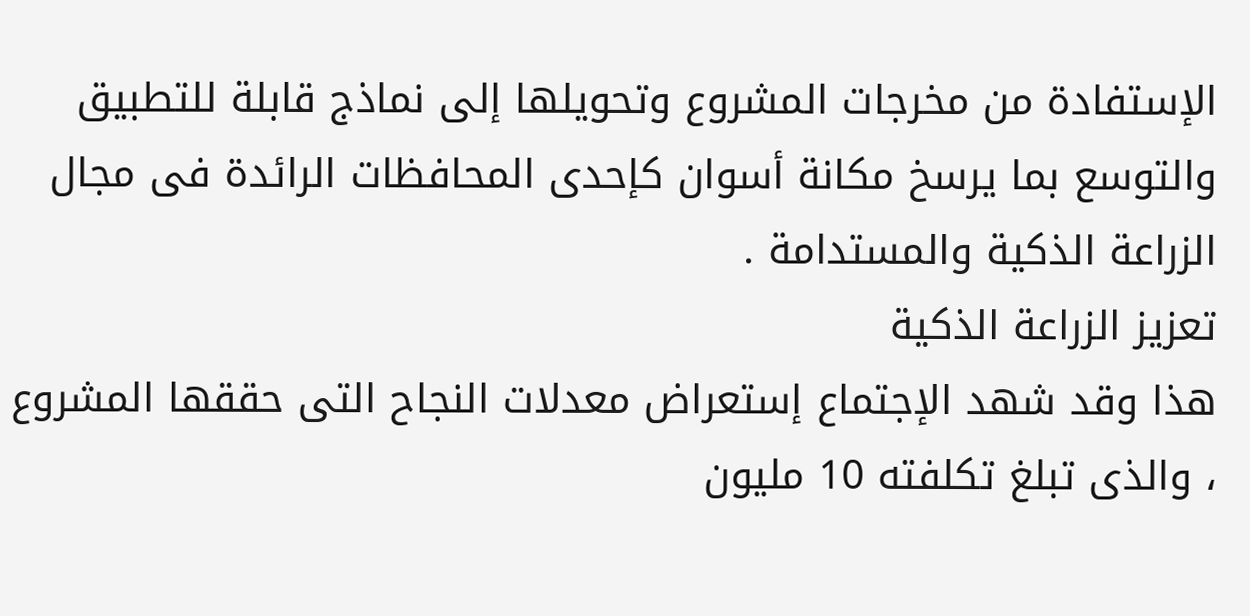الإستفادة من مخرجات المشروع وتحويلها إلى نماذج قابلة للتطبيق والتوسع بما يرسخ مكانة أسوان كإحدى المحافظات الرائدة فى مجال الزراعة الذكية والمستدامة .
تعزيز الزراعة الذكية
هذا وقد شهد الإجتماع إستعراض معدلات النجاح التى حققها المشروع ، والذى تبلغ تكلفته 10 مليون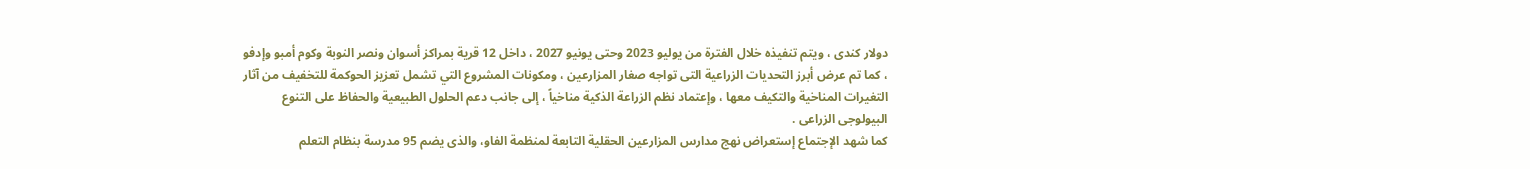دولار كندى ، ويتم تنفيذه خلال الفترة من يوليو 2023 وحتى يونيو 2027 ، داخل 12 قرية بمراكز أسوان ونصر النوبة وكوم أمبو وإدفو ، كما تم عرض أبرز التحديات الزراعية التى تواجه صغار المزارعين ، ومكونات المشروع التي تشمل تعزيز الحوكمة للتخفيف من آثار التغيرات المناخية والتكيف معها ، وإعتماد نظم الزراعة الذكية مناخياً ، إلى جانب دعم الحلول الطبيعية والحفاظ على التنوع البيولوجى الزراعى .
كما شهد الإجتماع إستعراض نهج مدارس المزارعين الحقلية التابعة لمنظمة الفاو، والذى يضم 95 مدرسة بنظام التعلم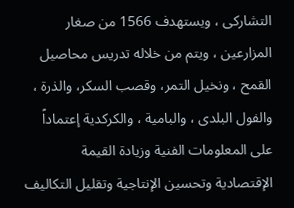التشاركى ، ويستهدف 1566 من صغار المزارعين ، ويتم من خلاله تدريس محاصيل القمح ، ونخيل التمر، وقصب السكر، والذرة ، والفول البلدى ، والبامية ، والكركدية إعتماداً على المعلومات الفنية وزيادة القيمة الإقتصادية وتحسين الإنتاجية وتقليل التكاليف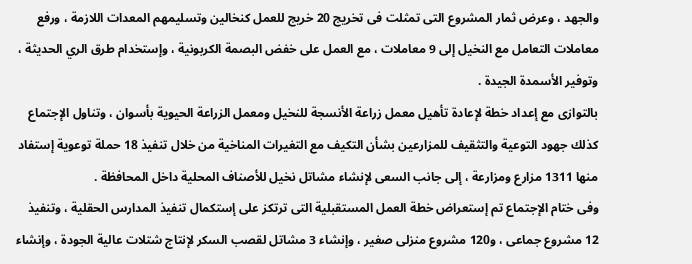والجهد ، وعرض ثمار المشروع التى تمثلت فى تخريج 20 خريج للعمل كنخالين وتسليمهم المعدات اللازمة ، ورفع معاملات التعامل مع النخيل إلى 9 معاملات ، مع العمل على خفض البصمة الكربونية ، وإستخدام طرق الري الحديثة ، وتوفير الأسمدة الجيدة .
بالتوازى مع إعداد خطة لإعادة تأهيل معمل زراعة الأنسجة للنخيل ومعمل الزراعة الحيوية بأسوان ، وتناول الإجتماع كذلك جهود التوعية والتثقيف للمزارعين بشأن التكيف مع التغيرات المناخية من خلال تنفيذ 18 حملة توعوية إستفاد منها 1311 مزارع ومزارعة ، إلى جانب السعى لإنشاء مشاتل نخيل للأصناف المحلية داخل المحافظة .
وفى ختام الإجتماع تم إستعراض خطة العمل المستقبلية التى ترتكز على إستكمال تنفيذ المدارس الحقلية ، وتنفيذ 12 مشروع جماعى ، و120 مشروع منزلى صغير ، وإنشاء 3 مشاتل لقصب السكر لإنتاج شتلات عالية الجودة ، وإنشاء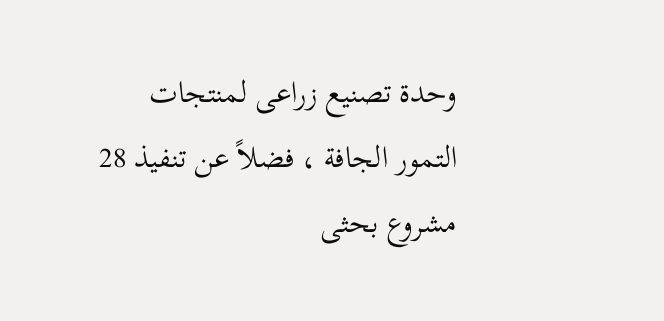وحدة تصنيع زراعى لمنتجات التمور الجافة ، فضلاً عن تنفيذ 28 مشروع بحثى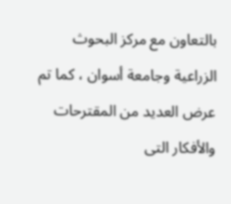بالتعاون مع مركز البحوث الزراعية وجامعة أسوان ، كما تم عرض العديد من المقترحات والأفكار التى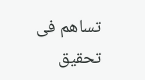تساهم فى تحقيق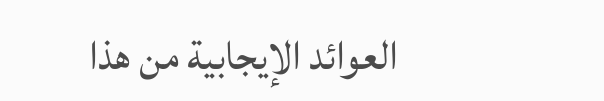العوائد الإيجابية من هذا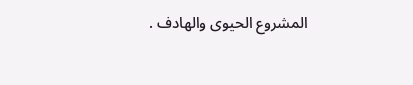المشروع الحيوى والهادف .